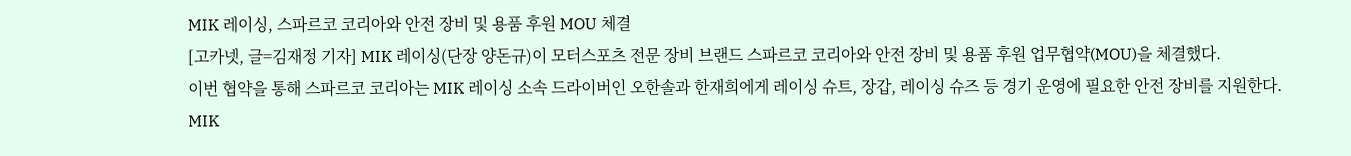MIK 레이싱, 스파르코 코리아와 안전 장비 및 용품 후원 MOU 체결
[고카넷, 글=김재정 기자] MIK 레이싱(단장 양돈규)이 모터스포츠 전문 장비 브랜드 스파르코 코리아와 안전 장비 및 용품 후원 업무협약(MOU)을 체결했다.
이번 협약을 통해 스파르코 코리아는 MIK 레이싱 소속 드라이버인 오한솔과 한재희에게 레이싱 슈트, 장갑, 레이싱 슈즈 등 경기 운영에 필요한 안전 장비를 지원한다.
MIK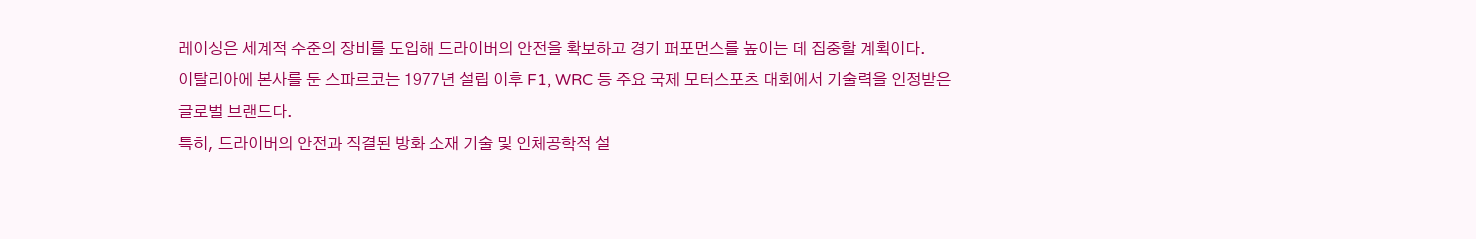레이싱은 세계적 수준의 장비를 도입해 드라이버의 안전을 확보하고 경기 퍼포먼스를 높이는 데 집중할 계획이다.
이탈리아에 본사를 둔 스파르코는 1977년 설립 이후 F1, WRC 등 주요 국제 모터스포츠 대회에서 기술력을 인정받은 글로벌 브랜드다.
특히, 드라이버의 안전과 직결된 방화 소재 기술 및 인체공학적 설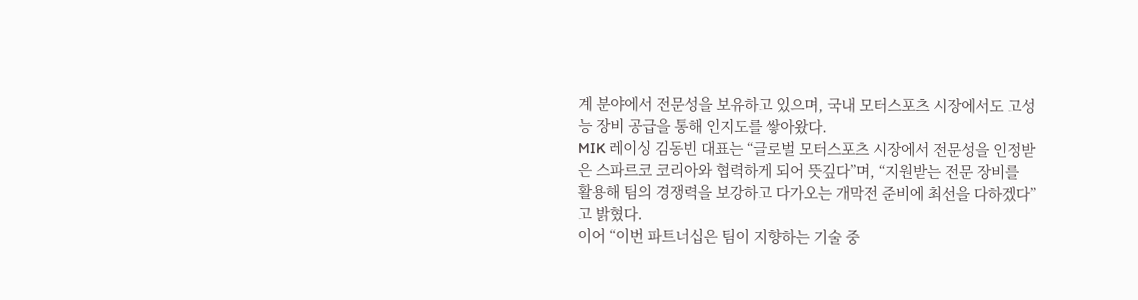계 분야에서 전문성을 보유하고 있으며, 국내 모터스포츠 시장에서도 고성능 장비 공급을 통해 인지도를 쌓아왔다.
MIK 레이싱 김동빈 대표는 “글로벌 모터스포츠 시장에서 전문성을 인정받은 스파르코 코리아와 협력하게 되어 뜻깊다”며, “지원받는 전문 장비를 활용해 팀의 경쟁력을 보강하고 다가오는 개막전 준비에 최선을 다하겠다”고 밝혔다.
이어 “이번 파트너십은 팀이 지향하는 기술 중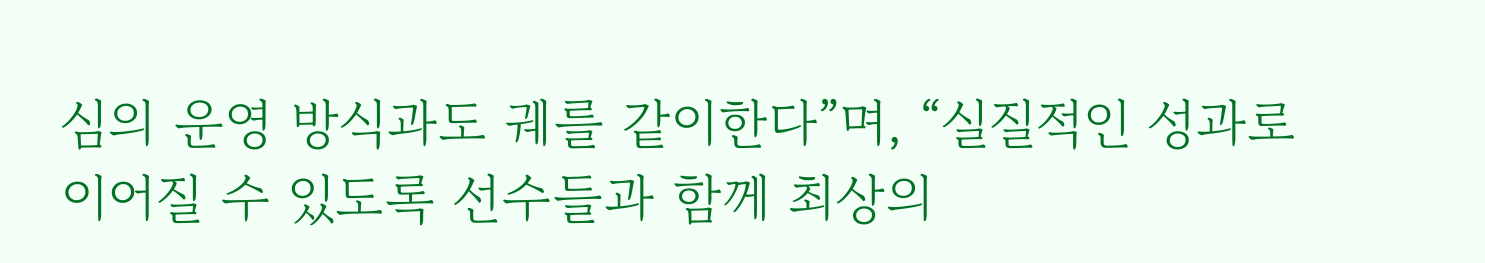심의 운영 방식과도 궤를 같이한다”며, “실질적인 성과로 이어질 수 있도록 선수들과 함께 최상의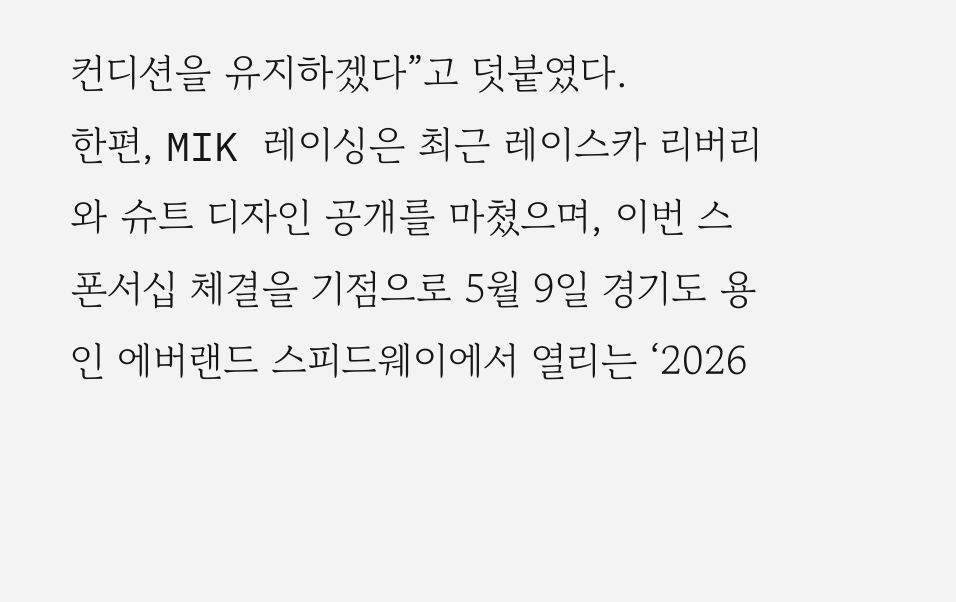컨디션을 유지하겠다”고 덧붙였다.
한편, MIK 레이싱은 최근 레이스카 리버리와 슈트 디자인 공개를 마쳤으며, 이번 스폰서십 체결을 기점으로 5월 9일 경기도 용인 에버랜드 스피드웨이에서 열리는 ‘2026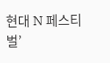현대 N 페스티벌’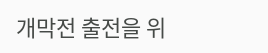개막전 출전을 위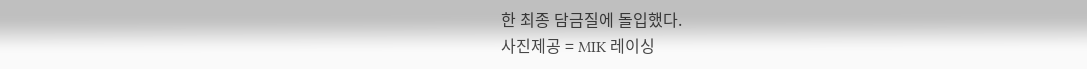한 최종 담금질에 돌입했다.
사진제공 = MIK 레이싱